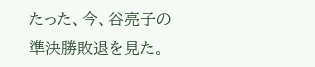たった、今、谷亮子の準決勝敗退を見た。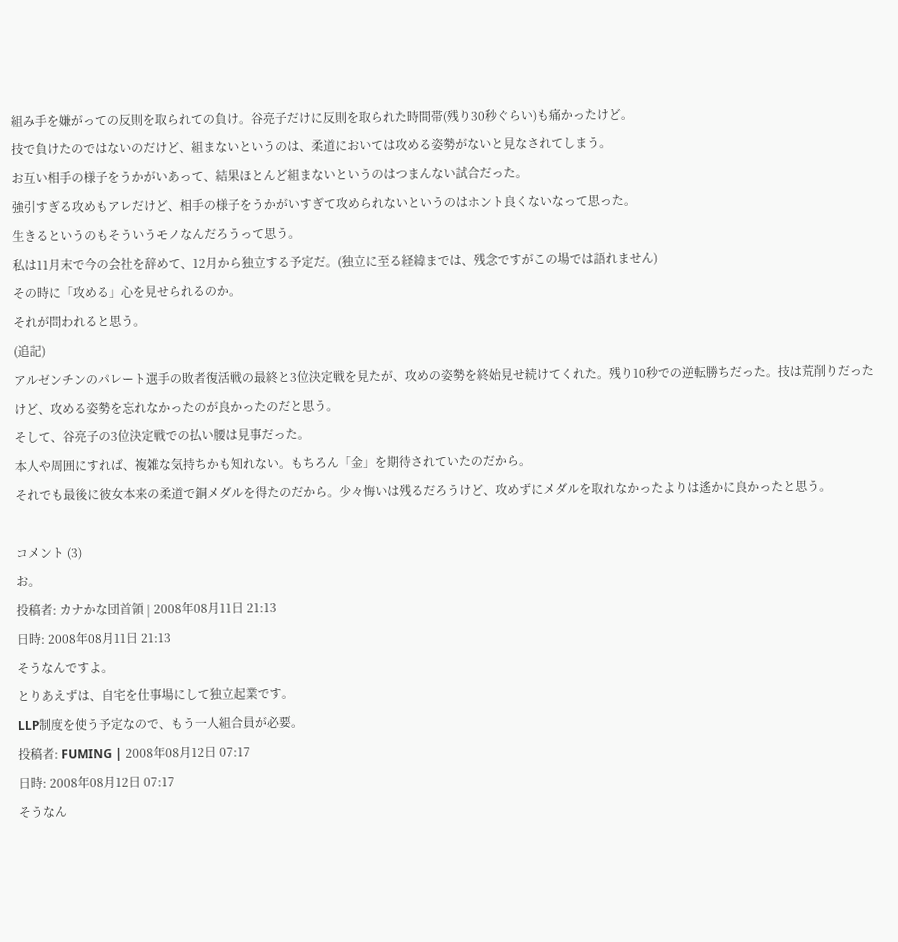組み手を嫌がっての反則を取られての負け。谷亮子だけに反則を取られた時間帯(残り30秒ぐらい)も痛かったけど。
技で負けたのではないのだけど、組まないというのは、柔道においては攻める姿勢がないと見なされてしまう。
お互い相手の様子をうかがいあって、結果ほとんど組まないというのはつまんない試合だった。
強引すぎる攻めもアレだけど、相手の様子をうかがいすぎて攻められないというのはホント良くないなって思った。
生きるというのもそういうモノなんだろうって思う。
私は11月末で今の会社を辞めて、12月から独立する予定だ。(独立に至る経緯までは、残念ですがこの場では語れません)
その時に「攻める」心を見せられるのか。
それが問われると思う。
(追記)
アルゼンチンのパレート選手の敗者復活戦の最終と3位決定戦を見たが、攻めの姿勢を終始見せ続けてくれた。残り10秒での逆転勝ちだった。技は荒削りだったけど、攻める姿勢を忘れなかったのが良かったのだと思う。
そして、谷亮子の3位決定戦での払い腰は見事だった。
本人や周囲にすれば、複雑な気持ちかも知れない。もちろん「金」を期待されていたのだから。
それでも最後に彼女本来の柔道で銅メダルを得たのだから。少々悔いは残るだろうけど、攻めずにメダルを取れなかったよりは遙かに良かったと思う。

コメント (3)
お。
投稿者: カナかな団首領 | 2008年08月11日 21:13
日時: 2008年08月11日 21:13
そうなんですよ。
とりあえずは、自宅を仕事場にして独立起業です。
LLP制度を使う予定なので、もう一人組合員が必要。
投稿者: FUMING | 2008年08月12日 07:17
日時: 2008年08月12日 07:17
そうなん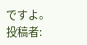ですよ。
投稿者: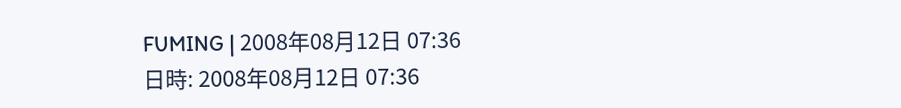FUMING | 2008年08月12日 07:36
日時: 2008年08月12日 07:36